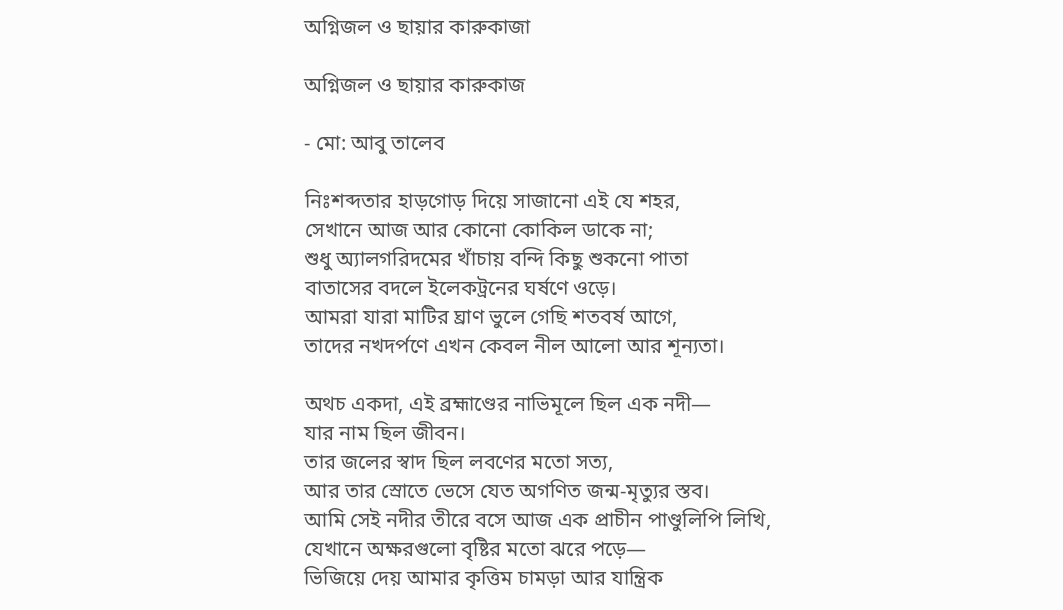অগ্নিজল ও ছায়ার কারুকাজা

অগ্নিজল ও ছায়ার কারুকাজ

- মো: আবু তালেব

নিঃশব্দতার হাড়গোড় দিয়ে সাজানো এই যে শহর,
সেখানে আজ আর কোনো কোকিল ডাকে না;
শুধু অ্যালগরিদমের খাঁচায় বন্দি কিছু শুকনো পাতা
বাতাসের বদলে ইলেকট্রনের ঘর্ষণে ওড়ে।
আমরা যারা মাটির ঘ্রাণ ভুলে গেছি শতবর্ষ আগে,
তাদের নখদর্পণে এখন কেবল নীল আলো আর শূন্যতা।

অথচ একদা, এই ব্রহ্মাণ্ডের নাভিমূলে ছিল এক নদী—
যার নাম ছিল জীবন।
তার জলের স্বাদ ছিল লবণের মতো সত্য,
আর তার স্রোতে ভেসে যেত অগণিত জন্ম-মৃত্যুর স্তব।
আমি সেই নদীর তীরে বসে আজ এক প্রাচীন পাণ্ডুলিপি লিখি,
যেখানে অক্ষরগুলো বৃষ্টির মতো ঝরে পড়ে—
ভিজিয়ে দেয় আমার কৃত্তিম চামড়া আর যান্ত্রিক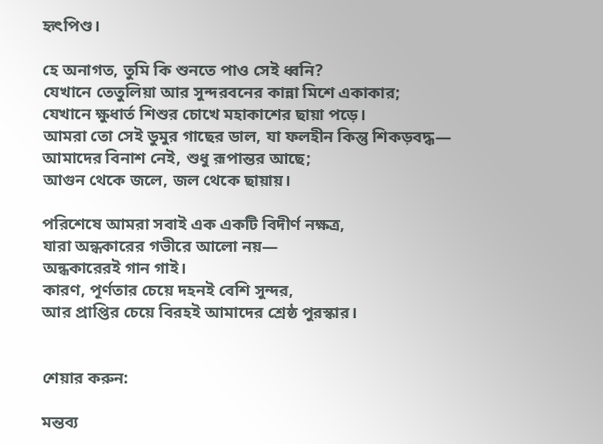হৃৎপিণ্ড।

হে অনাগত, তুমি কি শুনতে পাও সেই ধ্বনি?
যেখানে তেতুলিয়া আর সুন্দরবনের কান্না মিশে একাকার;
যেখানে ক্ষুধার্ত শিশুর চোখে মহাকাশের ছায়া পড়ে।
আমরা তো সেই ডুমুর গাছের ডাল, যা ফলহীন কিন্তু শিকড়বদ্ধ—
আমাদের বিনাশ নেই, শুধু রূপান্তর আছে;
আগুন থেকে জলে, জল থেকে ছায়ায়।

পরিশেষে আমরা সবাই এক একটি বিদীর্ণ নক্ষত্র,
যারা অন্ধকারের গভীরে আলো নয়—
অন্ধকারেরই গান গাই।
কারণ, পূর্ণতার চেয়ে দহনই বেশি সুন্দর,
আর প্রাপ্তির চেয়ে বিরহই আমাদের শ্রেষ্ঠ পুরস্কার।


শেয়ার করুন:

মন্তব্য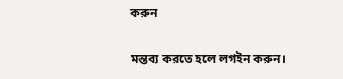করুন

মন্তব্য করতে হলে লগইন করুন।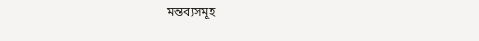মন্তব্যসমূহ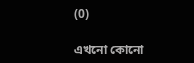(0)

এখনো কোনো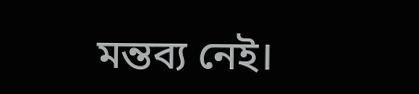মন্তব্য নেই।